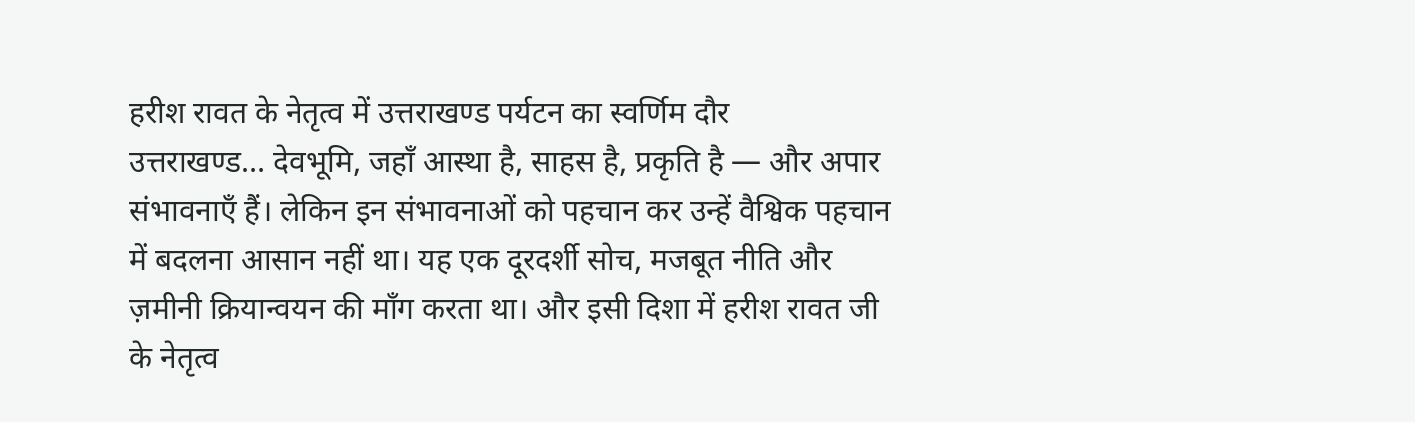हरीश रावत के नेतृत्व में उत्तराखण्ड पर्यटन का स्वर्णिम दौर
उत्तराखण्ड… देवभूमि, जहाँ आस्था है, साहस है, प्रकृति है — और अपार संभावनाएँ हैं। लेकिन इन संभावनाओं को पहचान कर उन्हें वैश्विक पहचान में बदलना आसान नहीं था। यह एक दूरदर्शी सोच, मजबूत नीति और ज़मीनी क्रियान्वयन की माँग करता था। और इसी दिशा में हरीश रावत जी के नेतृत्व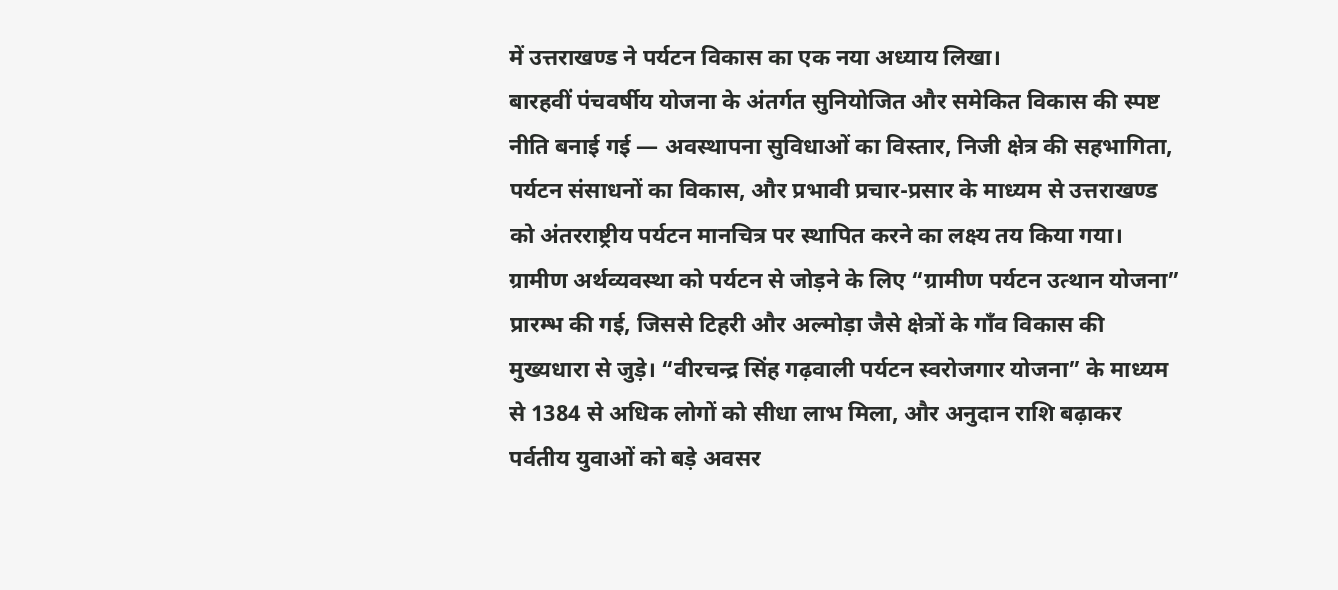में उत्तराखण्ड ने पर्यटन विकास का एक नया अध्याय लिखा।
बारहवीं पंचवर्षीय योजना के अंतर्गत सुनियोजित और समेकित विकास की स्पष्ट नीति बनाई गई — अवस्थापना सुविधाओं का विस्तार, निजी क्षेत्र की सहभागिता, पर्यटन संसाधनों का विकास, और प्रभावी प्रचार-प्रसार के माध्यम से उत्तराखण्ड को अंतरराष्ट्रीय पर्यटन मानचित्र पर स्थापित करने का लक्ष्य तय किया गया।
ग्रामीण अर्थव्यवस्था को पर्यटन से जोड़ने के लिए “ग्रामीण पर्यटन उत्थान योजना” प्रारम्भ की गई, जिससे टिहरी और अल्मोड़ा जैसे क्षेत्रों के गाँव विकास की मुख्यधारा से जुड़े। “वीरचन्द्र सिंह गढ़वाली पर्यटन स्वरोजगार योजना” के माध्यम से 1384 से अधिक लोगों को सीधा लाभ मिला, और अनुदान राशि बढ़ाकर पर्वतीय युवाओं को बड़े अवसर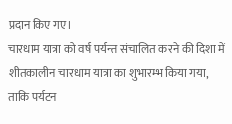प्रदान किए गए।
चारधाम यात्रा को वर्ष पर्यन्त संचालित करने की दिशा में शीतकालीन चारधाम यात्रा का शुभारम्भ किया गया, ताकि पर्यटन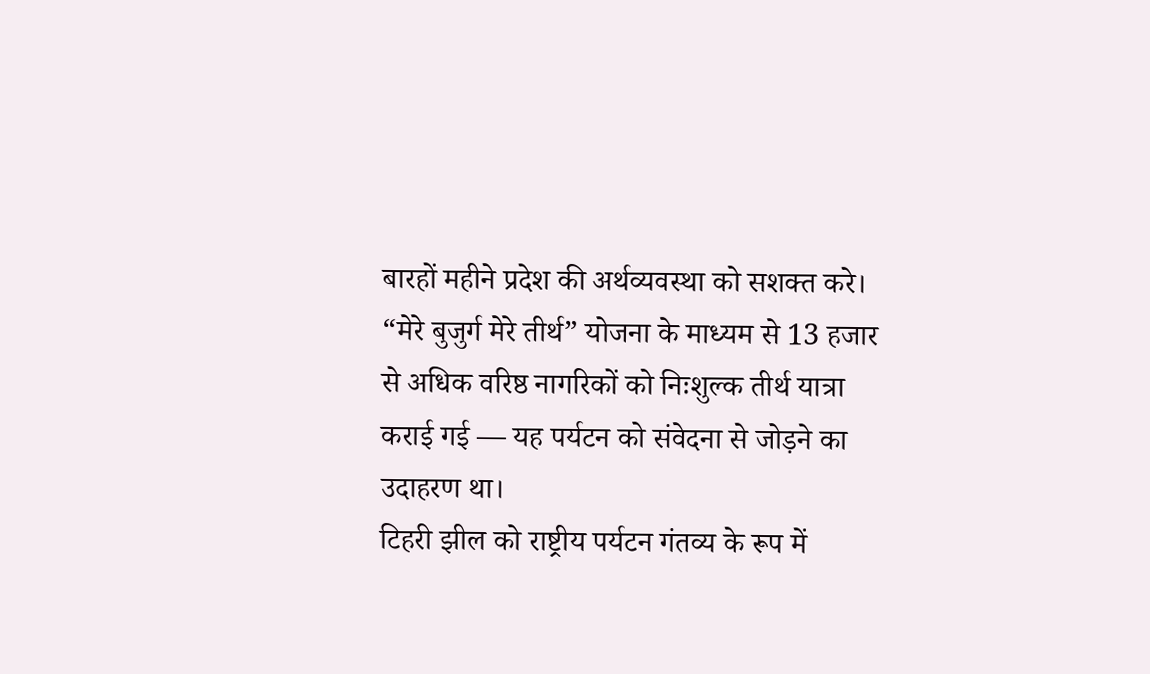बारहों महीने प्रदेश की अर्थव्यवस्था को सशक्त करे। “मेरे बुजुर्ग मेरे तीर्थ” योजना के माध्यम से 13 हजार से अधिक वरिष्ठ नागरिकों को निःशुल्क तीर्थ यात्रा कराई गई — यह पर्यटन को संवेदना से जोड़ने का उदाहरण था।
टिहरी झील को राष्ट्रीय पर्यटन गंतव्य के रूप में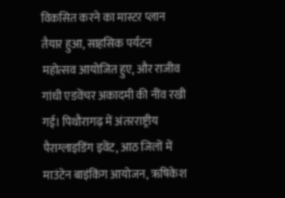विकसित करने का मास्टर प्लान तैयार हुआ, साहसिक पर्यटन महोत्सव आयोजित हुए, और राजीव गांधी एडवेंचर अकादमी की नींव रखी गई। पिथौरागढ़ में अंतरराष्ट्रीय पैराग्लाइडिंग इवेंट, आठ जिलों में माउंटेन बाइंकिंग आयोजन, ऋषिकेश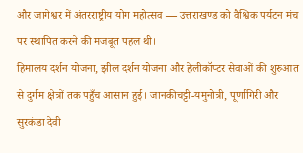और जागेश्वर में अंतरराष्ट्रीय योग महोत्सव — उत्तराखण्ड को वैश्विक पर्यटन मंच पर स्थापित करने की मजबूत पहल थी।
हिमालय दर्शन योजना, झील दर्शन योजना और हेलीकॉप्टर सेवाओं की शुरुआत से दुर्गम क्षेत्रों तक पहुँच आसान हुई। जानकीचट्टी-यमुनोत्री, पूर्णागिरी और सुरकंडा देवी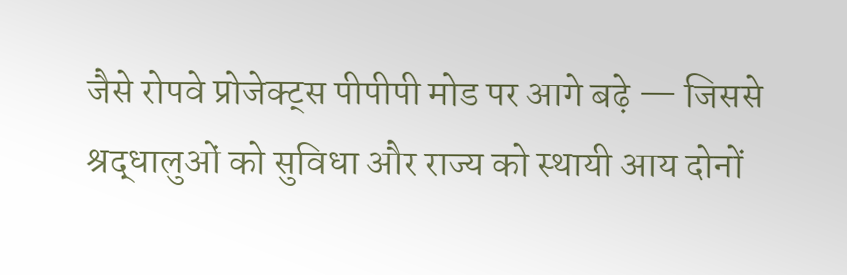जैसे रोपवे प्रोजेक्ट्स पीपीपी मोड पर आगे बढ़े — जिससे श्रद्धालुओं को सुविधा और राज्य को स्थायी आय दोनों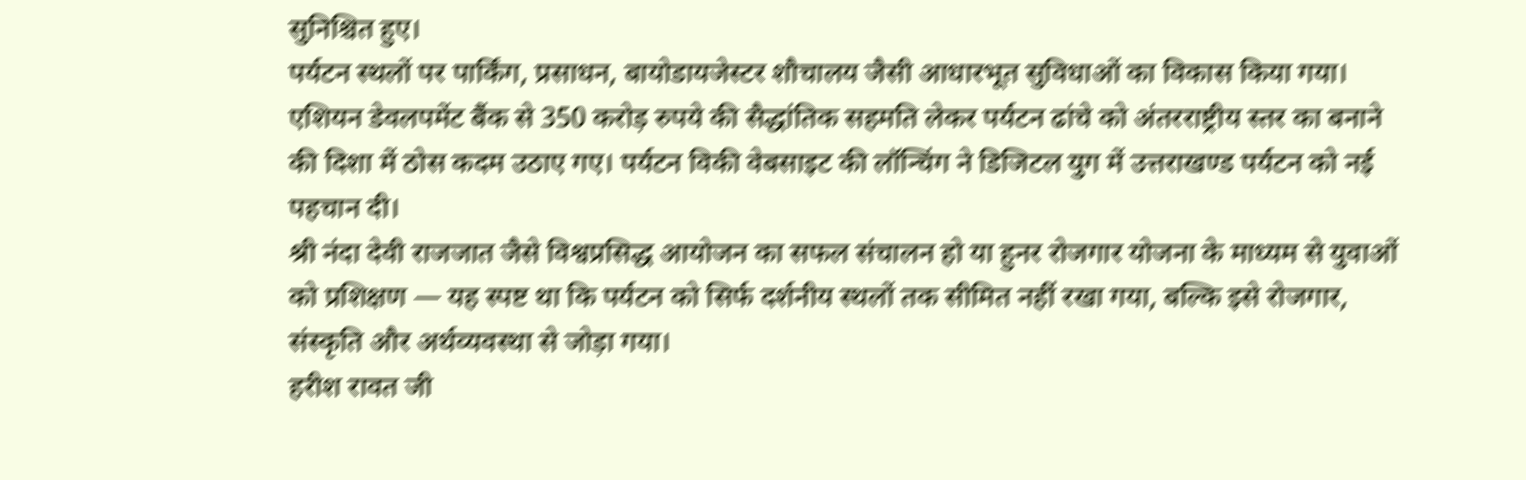सुनिश्चित हुए।
पर्यटन स्थलों पर पार्किंग, प्रसाधन, बायोडायजेस्टर शौचालय जैसी आधारभूत सुविधाओं का विकास किया गया। एशियन डेवलपमेंट बैंक से 350 करोड़ रुपये की सैद्धांतिक सहमति लेकर पर्यटन ढांचे को अंतरराष्ट्रीय स्तर का बनाने की दिशा में ठोस कदम उठाए गए। पर्यटन विकी वेबसाइट की लॉन्चिंग ने डिजिटल युग में उत्तराखण्ड पर्यटन को नई पहचान दी।
श्री नंदा देवी राजजात जैसे विश्वप्रसिद्ध आयोजन का सफल संचालन हो या हुनर रोजगार योजना के माध्यम से युवाओं को प्रशिक्षण — यह स्पष्ट था कि पर्यटन को सिर्फ दर्शनीय स्थलों तक सीमित नहीं रखा गया, बल्कि इसे रोजगार, संस्कृति और अर्थव्यवस्था से जोड़ा गया।
हरीश रावत जी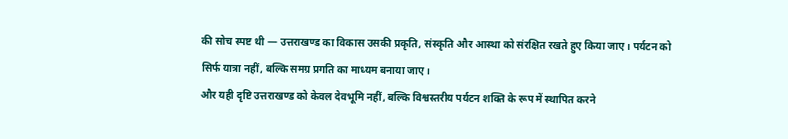की सोच स्पष्ट थी — उत्तराखण्ड का विकास उसकी प्रकृति, संस्कृति और आस्था को संरक्षित रखते हुए किया जाए। पर्यटन को सिर्फ यात्रा नहीं, बल्कि समग्र प्रगति का माध्यम बनाया जाए।
और यही दृष्टि उत्तराखण्ड को केवल देवभूमि नहीं, बल्कि विश्वस्तरीय पर्यटन शक्ति के रूप में स्थापित करने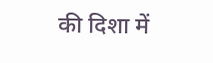की दिशा में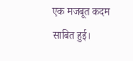एक मजबूत कदम साबित हुई।